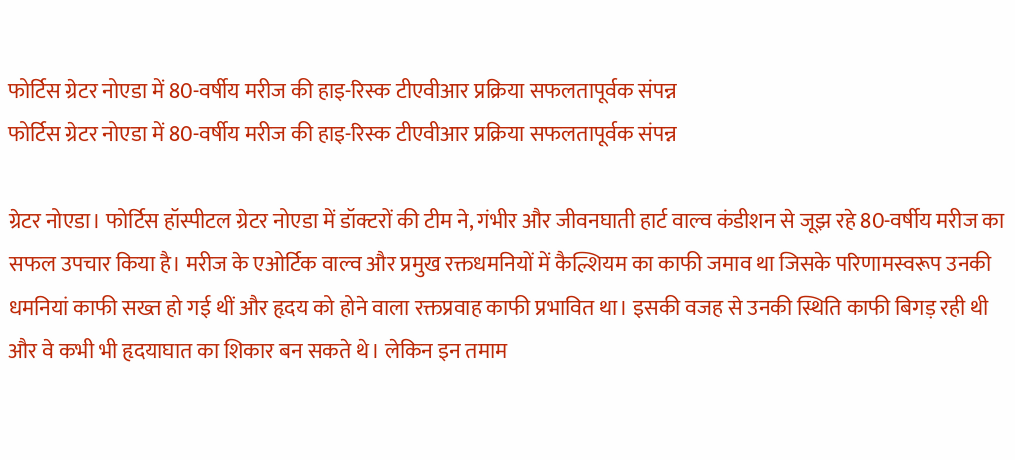फोर्टिस ग्रेटर नोएडा में 80-वर्षीय मरीज की हाइ-रिस्क टीएवीआर प्रक्रिया सफलतापूर्वक संपन्न
फोर्टिस ग्रेटर नोएडा में 80-वर्षीय मरीज की हाइ-रिस्क टीएवीआर प्रक्रिया सफलतापूर्वक संपन्न

ग्रेटर नोएडा। फोर्टिस हॉस्पीटल ग्रेटर नोएडा में डॉक्टरों की टीम ने, गंभीर और जीवनघाती हार्ट वाल्व कंडीशन से जूझ रहे 80-वर्षीय मरीज का सफल उपचार किया है। मरीज के एओर्टिक वाल्व और प्रमुख रक्तधमनियों में कैल्शियम का काफी जमाव था जिसके परिणामस्वरूप उनकी धमनियां काफी सख्त हो गई थीं और हृदय को होने वाला रक्तप्रवाह काफी प्रभावित था। इसकी वजह से उनकी स्थिति काफी बिगड़ रही थी और वे कभी भी हृदयाघात का शिकार बन सकते थे। लेकिन इन तमाम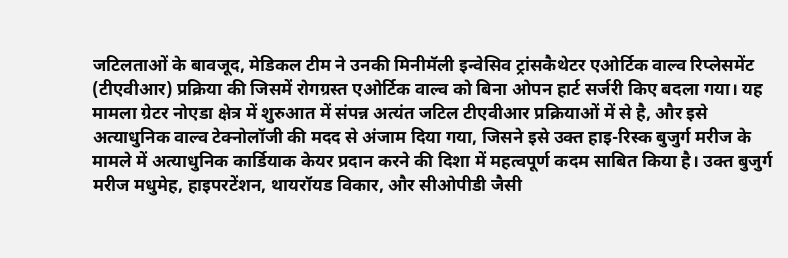जटिलताओं के बावजूद, मेडिकल टीम ने उनकी मिनीमॅली इन्वेसिव ट्रांसकैथेटर एओर्टिक वाल्व रिप्लेसमेंट (टीएवीआर) प्रक्रिया की जिसमें रोगग्रस्त एओर्टिक वाल्व को बिना ओपन हार्ट सर्जरी किए बदला गया। यह मामला ग्रेटर नोएडा क्षेत्र में शुरुआत में संपन्न अत्यंत जटिल टीएवीआर प्रक्रियाओं में से है, और इसे अत्याधुनिक वाल्व टेक्नोलॉजी की मदद से अंजाम दिया गया, जिसने इसे उक्त हाइ-रिस्क बुजुर्ग मरीज के मामले में अत्याधुनिक कार्डियाक केयर प्रदान करने की दिशा में महत्वपूर्ण कदम साबित किया है। उक्त बुजुर्ग मरीज मधुमेह, हाइपरटेंशन, थायरॉयड विकार, और सीओपीडी जैसी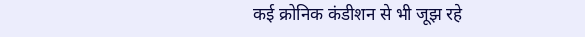कई क्रोनिक कंडीशन से भी जूझ रहे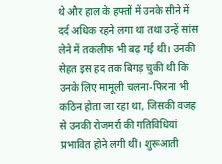थे और हाल के हफ्तों में उनके सीने में दर्द अधिक रहने लगा था तथा उन्हें सांस लेने में तकलीफ भी बढ़ गई थी। उनकी सेहत इस हद तक बिगड़ चुकी थी कि उनके लिए मामूली चलना-फिरना भी कठिन होता जा रहा था, जिसकी वजह से उनकी रोजमर्रा की गतिविधियां प्रभावित होने लगी थीं। शुरूआती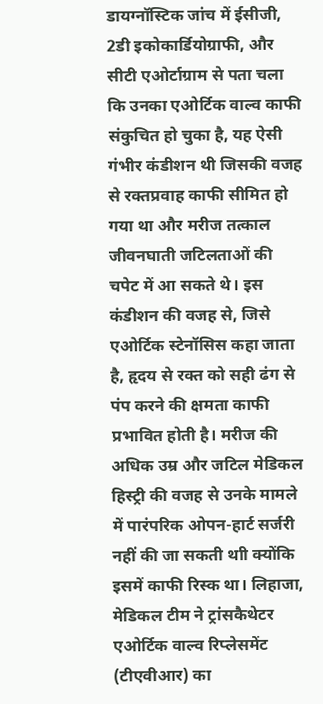डायग्नॉस्टिक जांच में ईसीजी, 2डी इकोकार्डियोग्राफी, और सीटी एओर्टाग्राम से पता चला कि उनका एओर्टिक वाल्व काफी संकुचित हो चुका है, यह ऐसी गंभीर कंडीशन थी जिसकी वजह से रक्तप्रवाह काफी सीमित हो गया था और मरीज तत्काल जीवनघाती जटिलताओं की चपेट में आ सकते थे। इस कंडीशन की वजह से, जिसे एओर्टिक स्टेनॉसिस कहा जाता है, हृदय से रक्त को सही ढंग से पंप करने की क्षमता काफी प्रभावित होती है। मरीज की अधिक उम्र और जटिल मेडिकल हिस्ट्री की वजह से उनके मामले में पारंपरिक ओपन-हार्ट सर्जरी नहीं की जा सकती थाी क्योंकि इसमें काफी रिस्क था। लिहाजा, मेडिकल टीम ने ट्रांसकैथेटर एओर्टिक वाल्व रिप्लेसमेंट (टीएवीआर) का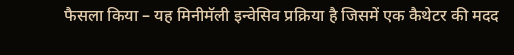फैसला किया – यह मिनीमॅली इन्वेसिव प्रक्रिया है जिसमें एक कैथेटर की मदद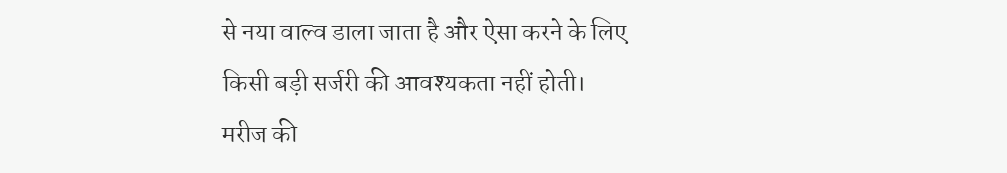से नया वाल्व डाला जाता है और ऐसा करने के लिए किसी बड़ी सर्जरी की आवश्यकता नहीं होती। मरीज की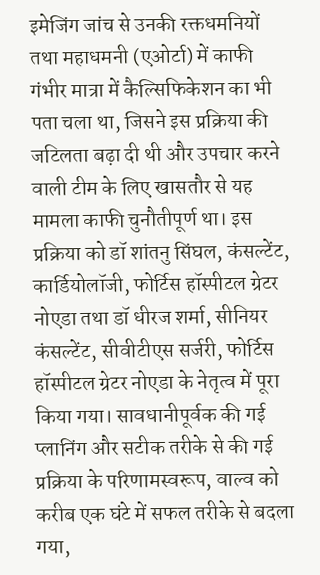इमेजिंग जांच से उनकी रक्तधमनियों तथा महाधमनी (एओर्टा) में काफी गंभीर मात्रा में कैल्सिफिकेशन का भी पता चला था, जिसने इस प्रक्रिया की जटिलता बढ़ा दी थी और उपचार करने वाली टीम के लिए खासतौर से यह मामला काफी चुनौतीपूर्ण था। इस प्रक्रिया को डॉ शांतनु सिंघल, कंसल्टेंट, कार्डियोलॉजी, फोर्टिस हॉस्पीटल ग्रेटर नोएडा तथा डॉ धीरज शर्मा, सीनियर कंसल्टेंट, सीवीटीएस सर्जरी, फोर्टिस हॉस्पीटल ग्रेटर नोएडा के नेतृत्व में पूरा किया गया। सावधानीपूर्वक की गई प्लानिंग और सटीक तरीके से की गई प्रक्रिया के परिणामस्वरूप, वाल्व को करीब एक घंटे में सफल तरीके से बदला गया,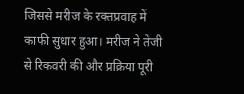जिससे मरीज के रक्तप्रवाह में काफी सुधार हुआ। मरीज ने तेजी से रिकवरी की और प्रक्रिया पूरी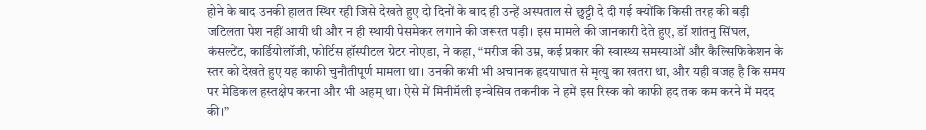होने के बाद उनकी हालत स्थिर रही जिसे देखते हुए दो दिनों के बाद ही उन्हें अस्पताल से छुट्टी दे दी गई क्योंकि किसी तरह की बड़ी जटिलता पेश नहीं आयी थी और न ही स्थायी पेसमेकर लगाने की जरूरत पड़ी। इस मामले की जानकारी देते हुए, डॉ शांतनु सिंघल, कंसल्टेंट, कार्डियोलॉजी, फोर्टिस हॉस्पीटल ग्रेटर नोएडा, ने कहा, “मरीज की उम्र, कई प्रकार की स्वास्थ्य समस्याओं और कैल्सिफिकेशन के स्तर को देखते हुए यह काफी चुनौतीपूर्ण मामला था। उनकी कभी भी अचानक हृदयाघात से मृत्यु का खतरा था, और यही वजह है कि समय पर मेडिकल हस्तक्षेप करना और भी अहम् था। ऐसे में मिनीमॅली इन्वेसिव तकनीक ने हमें इस रिस्क को काफी हद तक कम करने में मदद की।”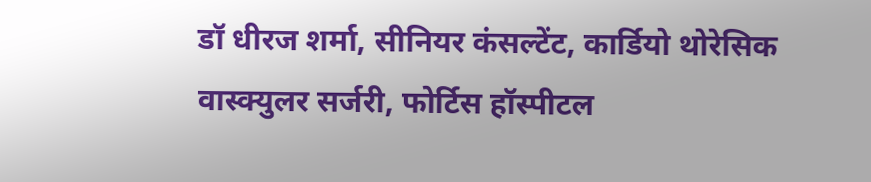डॉ धीरज शर्मा, सीनियर कंसल्टेंट, कार्डियो थोरेसिक वास्क्युलर सर्जरी, फोर्टिस हॉस्पीटल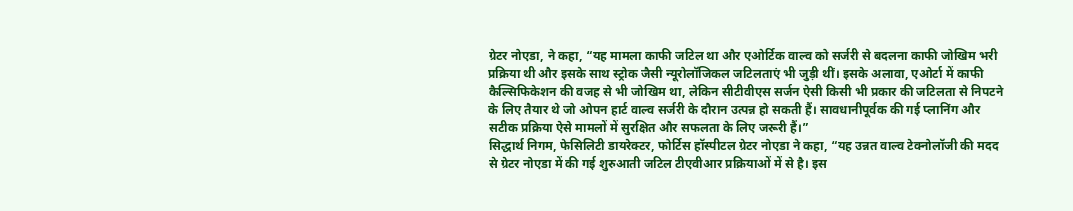ग्रेटर नोएडा, ने कहा, “यह मामला काफी जटिल था और एओर्टिक वाल्व को सर्जरी से बदलना काफी जोखिम भरी प्रक्रिया थी और इसके साथ स्ट्रोक जैसी न्यूरोलॉजिकल जटिलताएं भी जुड़ी थीं। इसके अलावा, एओर्टा में काफी कैल्सिफिकेशन की वजह से भी जोखिम था, लेकिन सीटीवीएस सर्जन ऐसी किसी भी प्रकार की जटिलता से निपटने के लिए तैयार थे जो ओपन हार्ट वाल्व सर्जरी के दौरान उत्पन्न हो सकती हैं। सावधानीपूर्वक की गई प्लानिंग और सटीक प्रक्रिया ऐसे मामलों में सुरक्षित और सफलता के लिए जरूरी हैं।”
सिद्धार्थ निगम, फेसिलिटी डायरेक्टर, फोर्टिस हॉस्पीटल ग्रेटर नोएडा ने कहा, “यह उन्नत वाल्व टेक्नोलॉजी की मदद से ग्रेटर नोएडा में की गई शुरुआती जटिल टीएवीआर प्रक्रियाओं में से है। इस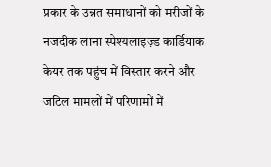प्रकार के उन्नत समाधानों को मरीजों के नजदीक लाना स्पेश्यलाइज़्ड कार्डियाक केयर तक पहुंच में विस्तार करने और जटिल मामलों में परिणामों में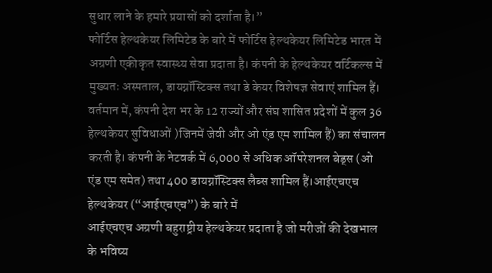सुधार लाने के हमारे प्रयासों को दर्शाता है।”
फोर्टिस हेल्थकेयर लिमिटेड के बारे में फोर्टिस हेल्थकेयर लिमिटेड भारत में अग्रणी एकीकृत स्वास्थ्य सेवा प्रदाता है। कंपनी के हेल्थकेयर वर्टिकल्स में मुख्यतः अस्पताल, डायग्नॉस्टिक्स तथा डे केयर विशेषज्ञ सेवाएं शामिल हैं। वर्तमान में, कंपनी देश भर के 12 राज्यों और संघ शासित प्रदेशों में कुल 36 हेल्थकेयर सुविधाओं )जिनमें जेवी और ओ एंड एम शामिल हैं) का संचालन करती है। कंपनी के नेटवर्क में 6,000 से अधिक ऑपरेशनल बेड्स (ओ एंड एम समेत) तथा 400 डायग्नॉस्टिक्स लैब्स शामिल हैं।आईएचएच हेल्थकेयर (“आईएचएच”) के बारे में
आईएचएच अग्रणी बहुराष्ट्रीय हेल्थकेयर प्रदाता है जो मरीजों की देखभाल के भविष्य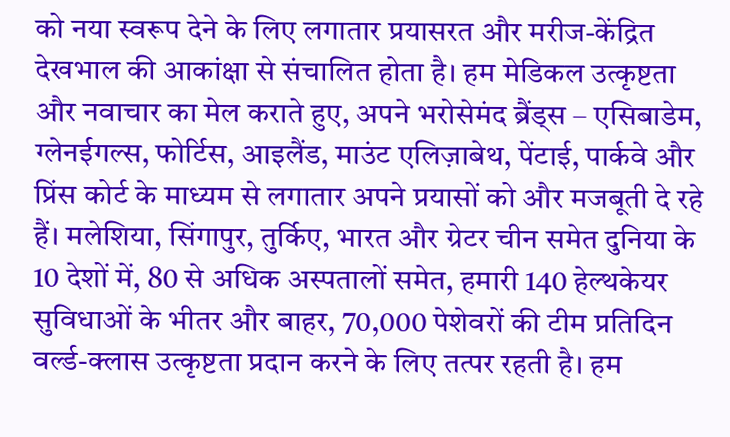को नया स्वरूप देने के लिए लगातार प्रयासरत और मरीज-केंद्रित देखभाल की आकांक्षा से संचालित होता है। हम मेडिकल उत्कृष्टता और नवाचार का मेल कराते हुए, अपने भरोसेमंद ब्रैंड्स – एसिबाडेम, ग्लेनईगल्स, फोर्टिस, आइलैंड, माउंट एलिज़ाबेथ, पेंटाई, पार्कवे और प्रिंस कोर्ट के माध्यम से लगातार अपने प्रयासों को और मजबूती दे रहे हैं। मलेशिया, सिंगापुर, तुर्किए, भारत और ग्रेटर चीन समेत दुनिया के 10 देशों में, 80 से अधिक अस्पतालों समेत, हमारी 140 हेल्थकेयर सुविधाओं के भीतर और बाहर, 70,000 पेशेवरों की टीम प्रतिदिन वर्ल्ड-क्लास उत्कृष्टता प्रदान करने के लिए तत्पर रहती है। हम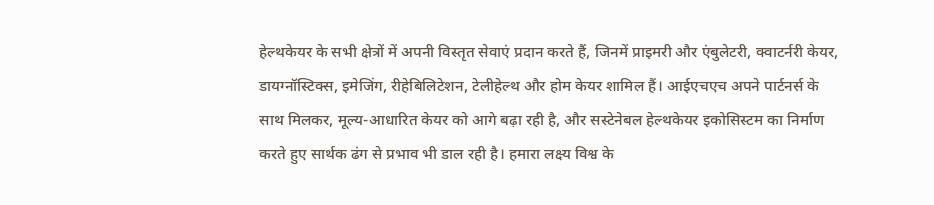हेल्थकेयर के सभी क्षेत्रों में अपनी विस्तृत सेवाएं प्रदान करते हैं, जिनमें प्राइमरी और एंबुलेटरी, क्वाटर्नरी केयर, डायग्नॉस्टिक्स, इमेजिंग, रीहेबिलिटेशन, टेलीहेल्थ और होम केयर शामिल हैं। आईएचएच अपने पार्टनर्स के साथ मिलकर, मूल्य-आधारित केयर को आगे बढ़ा रही है, और सस्टेनेबल हेल्थकेयर इकोसिस्टम का निर्माण करते हुए सार्थक ढंग से प्रभाव भी डाल रही है। हमारा लक्ष्य विश्व के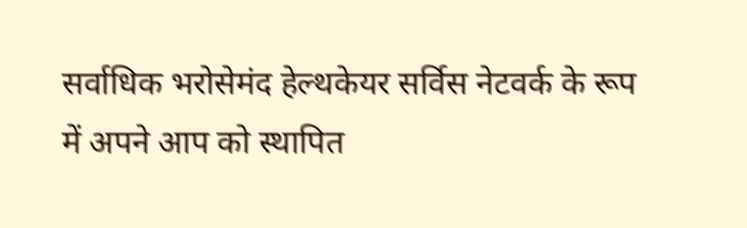सर्वाधिक भरोसेमंद हेल्थकेयर सर्विस नेटवर्क के रूप में अपने आप को स्थापित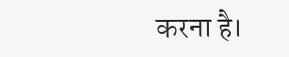करना है।